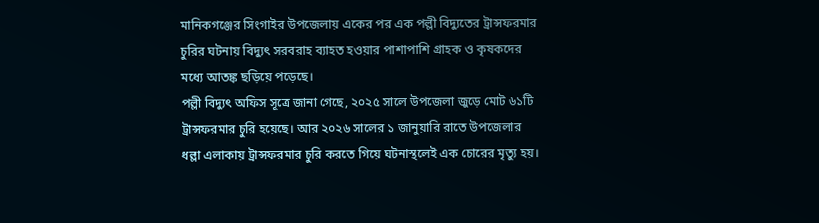মানিকগঞ্জের সিংগাইর উপজেলায় একের পর এক পল্লী বিদ্যুতের ট্রান্সফরমার চুরির ঘটনায় বিদ্যুৎ সরবরাহ ব্যাহত হওয়ার পাশাপাশি গ্রাহক ও কৃষকদের মধ্যে আতঙ্ক ছড়িয়ে পড়েছে।
পল্লী বিদ্যুৎ অফিস সূত্রে জানা গেছে, ২০২৫ সালে উপজেলা জুড়ে মোট ৬১টি ট্রান্সফরমার চুরি হয়েছে। আর ২০২৬ সালের ১ জানুয়ারি রাতে উপজেলার ধল্লা এলাকায় ট্রান্সফরমার চুরি করতে গিয়ে ঘটনাস্থলেই এক চোরের মৃত্যু হয়।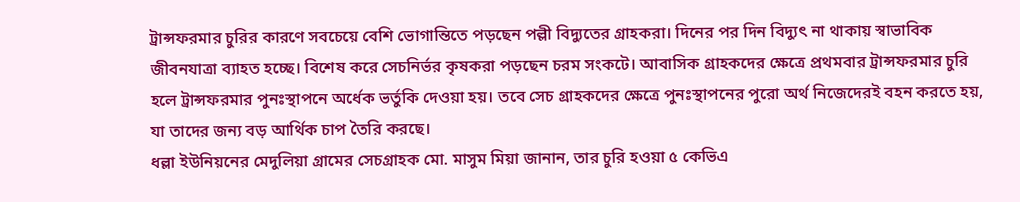ট্রান্সফরমার চুরির কারণে সবচেয়ে বেশি ভোগান্তিতে পড়ছেন পল্লী বিদ্যুতের গ্রাহকরা। দিনের পর দিন বিদ্যুৎ না থাকায় স্বাভাবিক জীবনযাত্রা ব্যাহত হচ্ছে। বিশেষ করে সেচনির্ভর কৃষকরা পড়ছেন চরম সংকটে। আবাসিক গ্রাহকদের ক্ষেত্রে প্রথমবার ট্রান্সফরমার চুরি হলে ট্রান্সফরমার পুনঃস্থাপনে অর্ধেক ভর্তুকি দেওয়া হয়। তবে সেচ গ্রাহকদের ক্ষেত্রে পুনঃস্থাপনের পুরো অর্থ নিজেদেরই বহন করতে হয়, যা তাদের জন্য বড় আর্থিক চাপ তৈরি করছে।
ধল্লা ইউনিয়নের মেদুলিয়া গ্রামের সেচগ্রাহক মো. মাসুম মিয়া জানান, তার চুরি হওয়া ৫ কেভিএ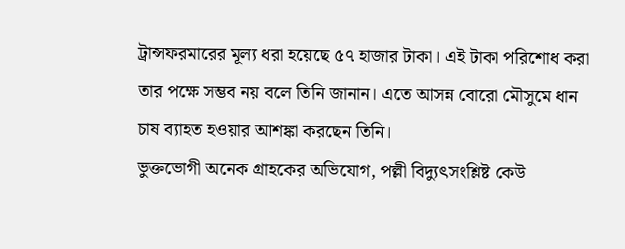ট্রান্সফরমারের মূল্য ধরা হয়েছে ৫৭ হাজার টাকা। এই টাকা পরিশোধ করা তার পক্ষে সম্ভব নয় বলে তিনি জানান। এতে আসন্ন বোরো মৌসুমে ধান চাষ ব্যাহত হওয়ার আশঙ্কা করছেন তিনি।
ভুক্তভোগী অনেক গ্রাহকের অভিযোগ, পল্লী বিদ্যুৎসংশ্লিষ্ট কেউ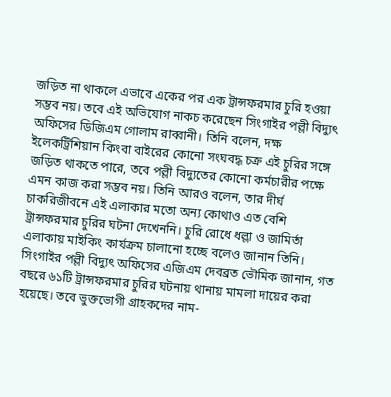জড়িত না থাকলে এভাবে একের পর এক ট্রান্সফরমার চুরি হওয়া সম্ভব নয়। তবে এই অভিযোগ নাকচ করেছেন সিংগাইর পল্লী বিদ্যুৎ অফিসের ডিজিএম গোলাম রাব্বানী। তিনি বলেন, দক্ষ ইলেকট্রিশিয়ান কিংবা বাইরের কোনো সংঘবদ্ধ চক্র এই চুরির সঙ্গে জড়িত থাকতে পারে, তবে পল্লী বিদ্যুতের কোনো কর্মচারীর পক্ষে এমন কাজ করা সম্ভব নয়। তিনি আরও বলেন, তার দীর্ঘ চাকরিজীবনে এই এলাকার মতো অন্য কোথাও এত বেশি ট্রান্সফরমার চুরির ঘটনা দেখেননি। চুরি রোধে ধল্লা ও জামির্তা এলাকায় মাইকিং কার্যক্রম চালানো হচ্ছে বলেও জানান তিনি।
সিংগাইর পল্লী বিদ্যুৎ অফিসের এজিএম দেবব্রত ভৌমিক জানান, গত বছরে ৬১টি ট্রান্সফরমার চুরির ঘটনায় থানায় মামলা দায়ের করা হয়েছে। তবে ভুক্তভোগী গ্রাহকদের নাম-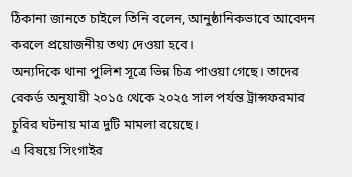ঠিকানা জানতে চাইলে তিনি বলেন, আনুষ্ঠানিকভাবে আবেদন করলে প্রয়োজনীয় তথ্য দেওয়া হবে।
অন্যদিকে থানা পুলিশ সূত্রে ভিন্ন চিত্র পাওয়া গেছে। তাদের রেকর্ড অনুযায়ী ২০১৫ থেকে ২০২৫ সাল পর্যন্ত ট্রান্সফরমার চুরির ঘটনায় মাত্র দুটি মামলা রয়েছে।
এ বিষয়ে সিংগাইর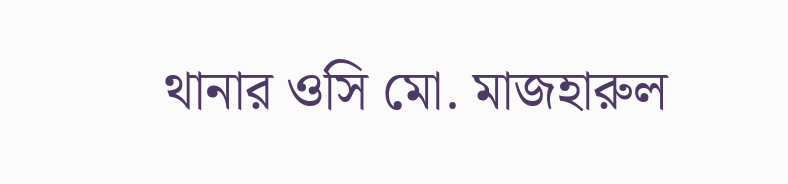থানার ওসি মো. মাজহারুল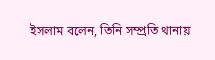ইসলাম বলেন, তিনি সম্প্রতি থানায়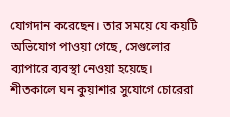যোগদান করেছেন। তার সময়ে যে কয়টি অভিযোগ পাওয়া গেছে, সেগুলোর ব্যাপারে ব্যবস্থা নেওয়া হয়েছে। শীতকালে ঘন কুয়াশার সুযোগে চোরেরা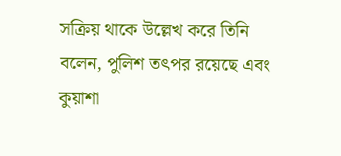সক্রিয় থাকে উল্লেখ করে তিনি বলেন, পুলিশ তৎপর রয়েছে এবং কুয়াশা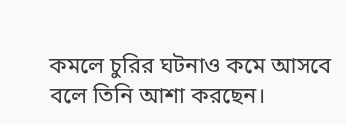কমলে চুরির ঘটনাও কমে আসবে বলে তিনি আশা করছেন।